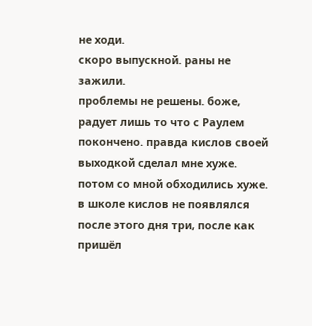не ходи.
скоро выпускной. раны не зажили.
проблемы не решены. боже, радует лишь то что с Раулем покончено. правда кислов своей выходкой сделал мне хуже.
потом со мной обходились хуже.
в школе кислов не появлялся после этого дня три, после как пришёл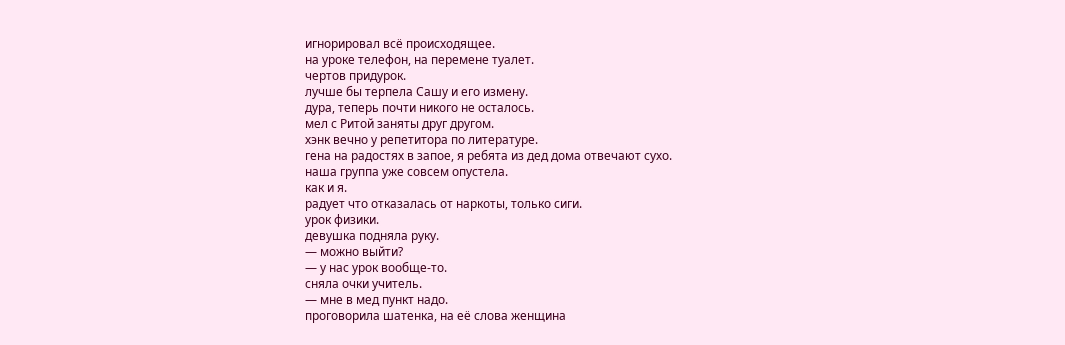игнорировал всё происходящее.
на уроке телефон, на перемене туалет.
чертов придурок.
лучше бы терпела Сашу и его измену.
дура, теперь почти никого не осталось.
мел с Ритой заняты друг другом.
хэнк вечно у репетитора по литературе.
гена на радостях в запое, я ребята из дед дома отвечают сухо.
наша группа уже совсем опустела.
как и я.
радует что отказалась от наркоты, только сиги.
урок физики.
девушка подняла руку.
— можно выйти?
— у нас урок вообще-то.
сняла очки учитель.
— мне в мед пункт надо.
проговорила шатенка, на её слова женщина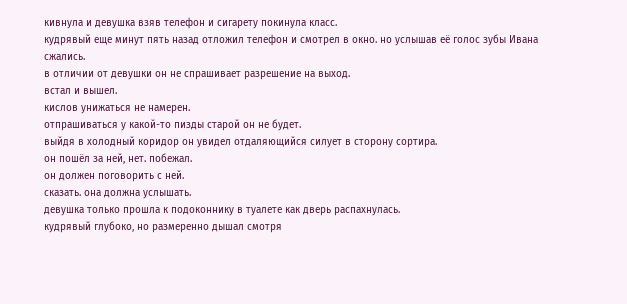кивнула и девушка взяв телефон и сигарету покинула класс.
кудрявый еще минут пять назад отложил телефон и смотрел в окно. но услышав её голос зубы Ивана сжались.
в отличии от девушки он не спрашивает разрешение на выход.
встал и вышел.
кислов унижаться не намерен.
отпрашиваться у какой-то пизды старой он не будет.
выйдя в холодный коридор он увидел отдаляющийся силует в сторону сортира.
он пошёл за ней, нет. побежал.
он должен поговорить с ней.
сказать. она должна услышать.
девушка только прошла к подоконнику в туалете как дверь распахнулась.
кудрявый глубоко, но размеренно дышал смотря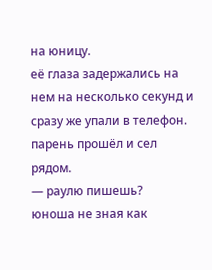на юницу.
её глаза задержались на нем на несколько секунд и сразу же упали в телефон.
парень прошёл и сел рядом.
— раулю пишешь?
юноша не зная как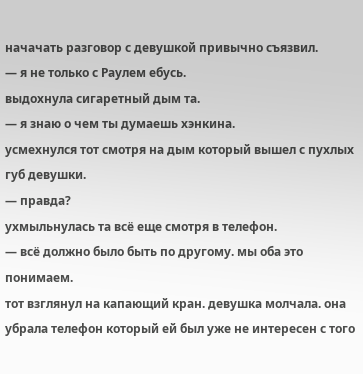начачать разговор с девушкой привычно съязвил.
— я не только с Раулем ебусь.
выдохнула сигаретный дым та.
— я знаю о чем ты думаешь хэнкина.
усмехнулся тот смотря на дым который вышел с пухлых губ девушки.
— правда?
ухмыльнулась та всё еще смотря в телефон.
— всё должно было быть по другому. мы оба это понимаем.
тот взглянул на капающий кран. девушка молчала. она убрала телефон который ей был уже не интересен с того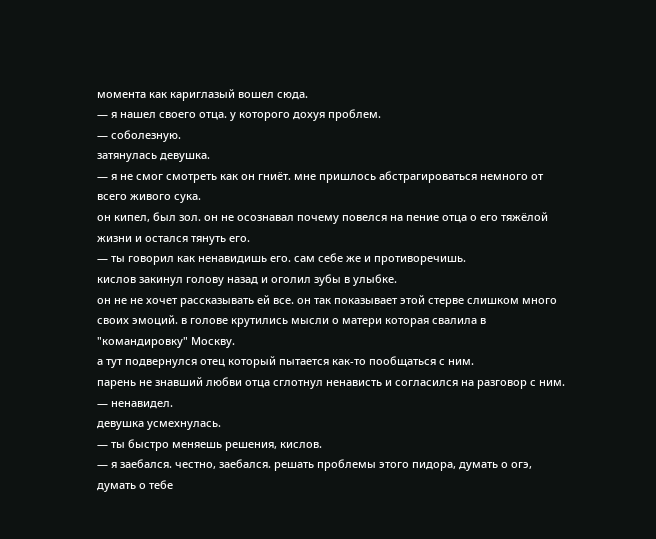момента как кариглазый вошел сюда.
— я нашел своего отца. у которого дохуя проблем.
— соболезную.
затянулась девушка.
— я не смог смотреть как он гниёт. мне пришлось абстрагироваться немного от всего живого сука.
он кипел, был зол. он не осознавал почему повелся на пение отца о его тяжёлой жизни и остался тянуть его.
— ты говорил как ненавидишь его. сам себе же и противоречишь.
кислов закинул голову назад и оголил зубы в улыбке.
он не не хочет рассказывать ей все. он так показывает этой стерве слишком много своих эмоций. в голове крутились мысли о матери которая свалила в "командировку" Москву.
а тут подвернулся отец который пытается как-то пообщаться с ним.
парень не знавший любви отца сглотнул ненависть и согласился на разговор с ним.
— ненавидел.
девушка усмехнулась.
— ты быстро меняешь решения, кислов.
— я заебался. честно, заебался. решать проблемы этого пидора, думать о огэ, думать о тебе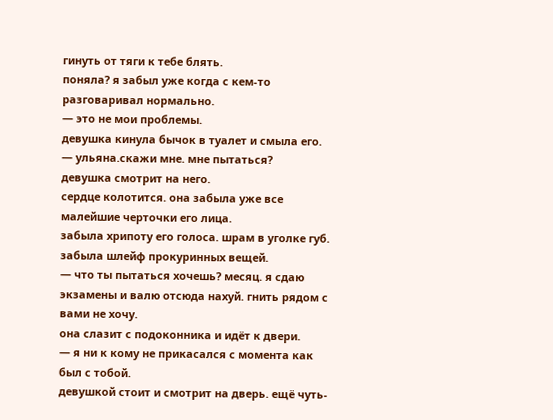гинуть от тяги к тебе блять.
поняла? я забыл уже когда с кем-то разговаривал нормально.
— это не мои проблемы.
девушка кинула бычок в туалет и смыла его.
— ульяна.скажи мне. мне пытаться?
девушка смотрит на него.
сердце колотится. она забыла уже все малейшие черточки его лица.
забыла хрипоту его голоса. шрам в уголке губ. забыла шлейф прокуринных вещей.
— что ты пытаться хочешь? месяц. я сдаю экзамены и валю отсюда нахуй. гнить рядом с вами не хочу.
она слазит с подоконника и идёт к двери.
— я ни к кому не прикасался с момента как был с тобой.
девушкой стоит и смотрит на дверь. ещё чуть-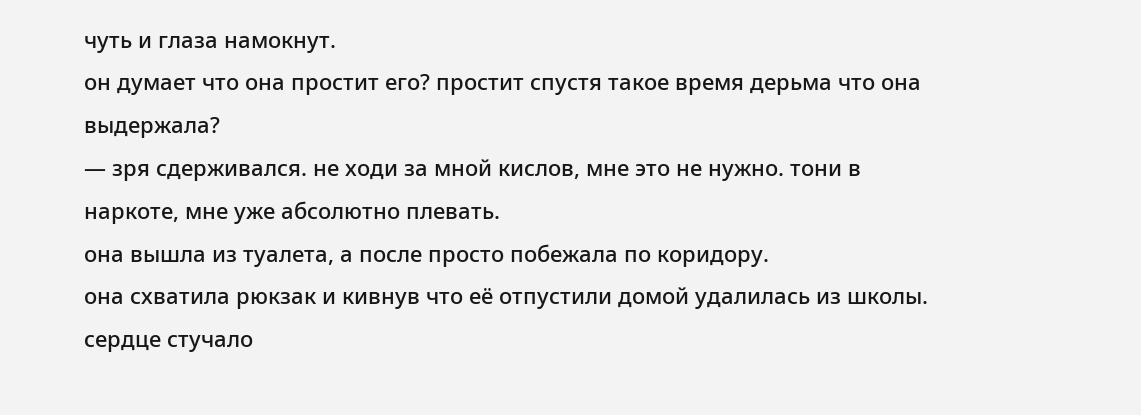чуть и глаза намокнут.
он думает что она простит его? простит спустя такое время дерьма что она выдержала?
— зря сдерживался. не ходи за мной кислов, мне это не нужно. тони в наркоте, мне уже абсолютно плевать.
она вышла из туалета, а после просто побежала по коридору.
она схватила рюкзак и кивнув что её отпустили домой удалилась из школы.
сердце стучало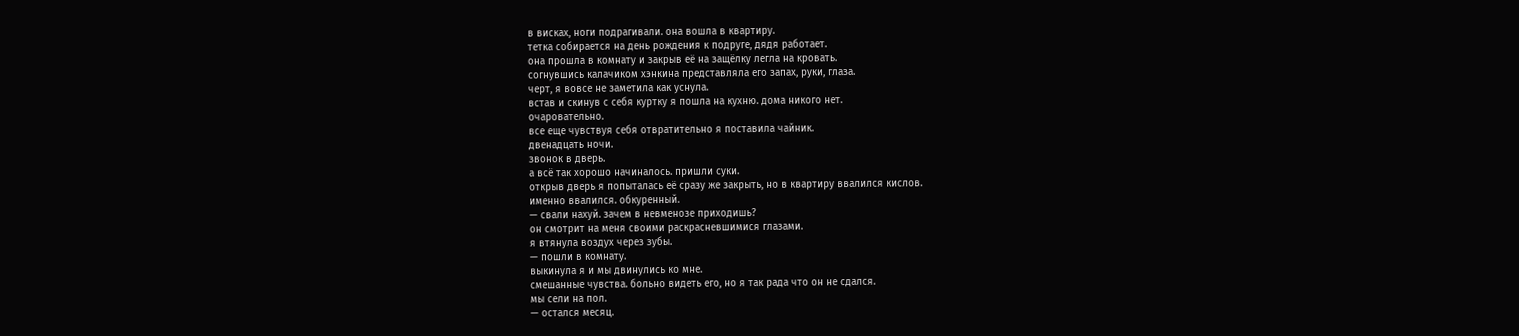в висках, ноги подрагивали. она вошла в квартиру.
тетка собирается на день рождения к подруге, дядя работает.
она прошла в комнату и закрыв её на защёлку легла на кровать.
согнувшись калачиком хэнкина представляла его запах, руки, глаза.
черт, я вовсе не заметила как уснула.
встав и скинув с себя куртку я пошла на кухню. дома никого нет.
очаровательно.
все еще чувствуя себя отвратительно я поставила чайник.
двенадцать ночи.
звонок в дверь.
а всё так хорошо начиналось. пришли суки.
открыв дверь я попыталась её сразу же закрыть, но в квартиру ввалился кислов.
именно ввалился. обкуренный.
— свали нахуй. зачем в невменозе приходишь?
он смотрит на меня своими раскрасневшимися глазами.
я втянула воздух через зубы.
— пошли в комнату.
выкинула я и мы двинулись ко мне.
смешанные чувства. больно видеть его, но я так рада что он не сдался.
мы сели на пол.
— остался месяц.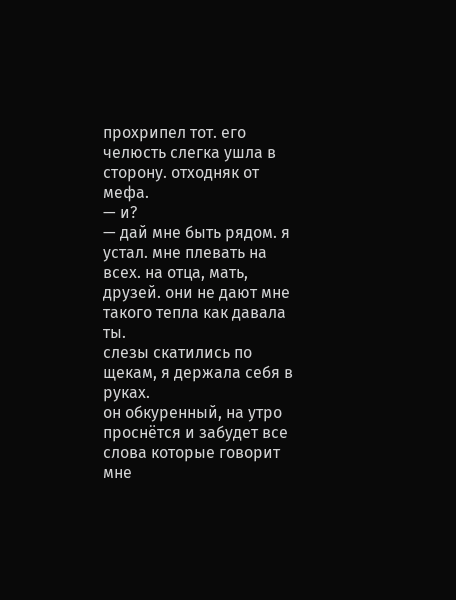прохрипел тот. его челюсть слегка ушла в сторону. отходняк от мефа.
— и?
— дай мне быть рядом. я устал. мне плевать на всех. на отца, мать, друзей. они не дают мне такого тепла как давала ты.
слезы скатились по щекам, я держала себя в руках.
он обкуренный, на утро проснётся и забудет все слова которые говорит мне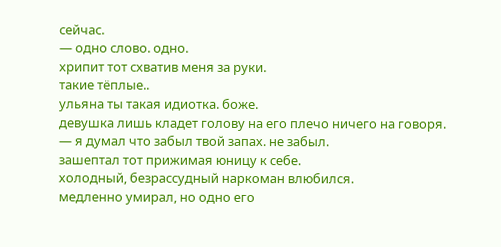сейчас.
— одно слово. одно.
хрипит тот схватив меня за руки.
такие тёплые..
ульяна ты такая идиотка. боже.
девушка лишь кладет голову на его плечо ничего на говоря.
— я думал что забыл твой запах. не забыл.
зашептал тот прижимая юницу к себе.
холодный, безрассудный наркоман влюбился.
медленно умирал, но одно его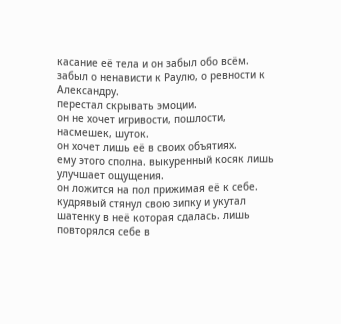касание её тела и он забыл обо всём.
забыл о ненависти к Раулю, о ревности к Александру.
перестал скрывать эмоции.
он не хочет игривости, пошлости, насмешек, шуток.
он хочет лишь её в своих объятиях.
ему этого сполна. выкуренный косяк лишь улучшает ощущения.
он ложится на пол прижимая её к себе.
кудрявый стянул свою зипку и укутал шатенку в неё которая сдалась. лишь повторялся себе в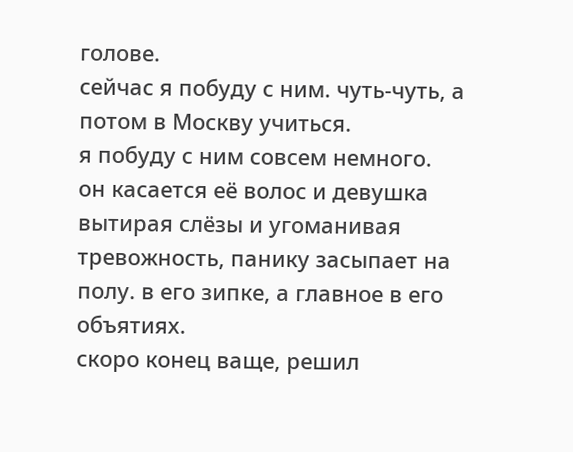голове.
сейчас я побуду с ним. чуть-чуть, а потом в Москву учиться.
я побуду с ним совсем немного.
он касается её волос и девушка вытирая слёзы и угоманивая тревожность, панику засыпает на полу. в его зипке, а главное в его объятиях.
скоро конец ваще, решил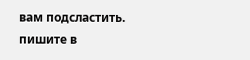вам подсластить. пишите в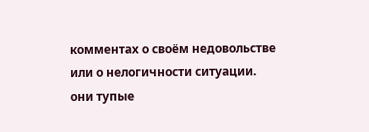комментах о своём недовольстве или о нелогичности ситуации.
они тупые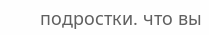подростки. что вы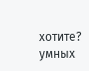хотите? умных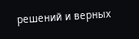решений и верных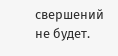свершений не будет.